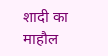शादी का माहौल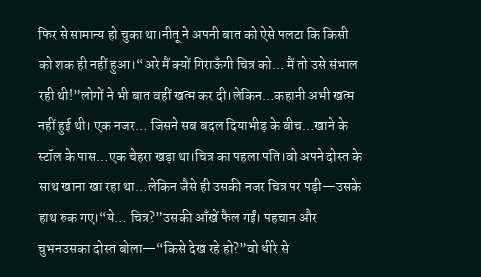फिर से सामान्य हो चुका था।नीतू ने अपनी बात को ऐसे पलटा कि किसी को शक ही नहीं हुआ।“अरे मैं क्यों गिराऊँगी चित्र को… मैं तो उसे संभाल रही थी!”लोगों ने भी बात वहीं खत्म कर दी।लेकिन…कहानी अभी खत्म नहीं हुई थी। एक नजर… जिसने सब बदल दियाभीड़ के बीच…खाने के स्टॉल के पास…एक चेहरा खड़ा था।चित्र का पहला पति।वो अपने दोस्त के साथ खाना खा रहा था…लेकिन जैसे ही उसकी नजर चित्र पर पड़ी—उसके हाथ रुक गए।“ये… चित्र?”उसकी आँखें फैल गईं। पहचान और चुभनउसका दोस्त बोला—“किसे देख रहे हो?”वो धीरे से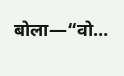बोला—“वो…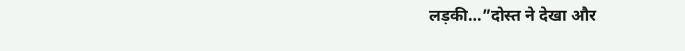लड़की…”दोस्त ने देखा और